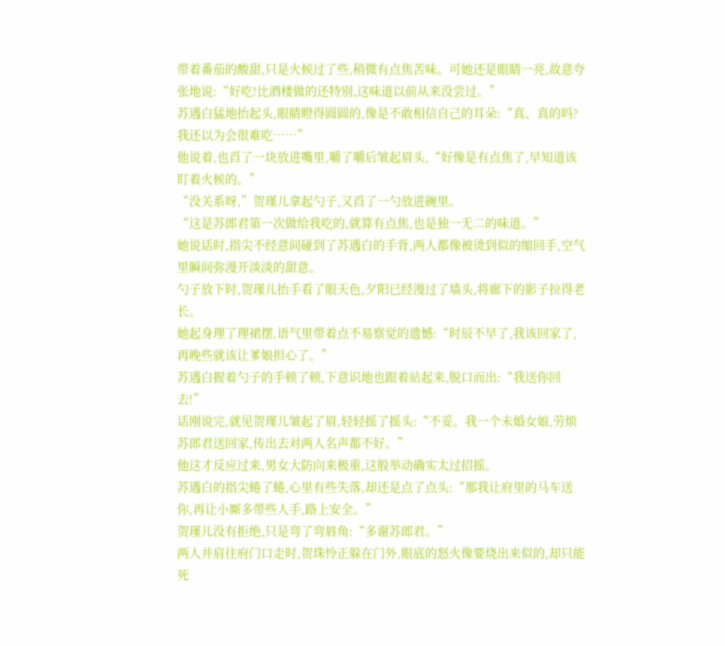带着番茄的酸甜,只是火候过了些,稍微有点焦苦味。可她还是眼睛一亮,故意夸张地说:“好吃!比酒楼做的还特别,这味道以前从来没尝过。”
苏遇白猛地抬起头,眼睛瞪得圆圆的,像是不敢相信自己的耳朵:“真、真的吗?我还以为会很难吃……”
他说着,也舀了一块放进嘴里,嚼了嚼后皱起眉头,“好像是有点焦了,早知道该盯着火候的。”
“没关系呀,”贺瑾儿拿起勺子,又舀了一勺放进碗里。
“这是苏郎君第一次做给我吃的,就算有点焦,也是独一无二的味道。”
她说话时,指尖不经意间碰到了苏遇白的手背,两人都像被烫到似的缩回手,空气里瞬间弥漫开淡淡的甜意。
勺子放下时,贺瑾儿抬手看了眼天色,夕阳已经漫过了墙头,将廊下的影子拉得老长。
她起身理了理裙摆,语气里带着点不易察觉的遗憾:“时辰不早了,我该回家了,再晚些就该让爹娘担心了。”
苏遇白握着勺子的手顿了顿,下意识地也跟着站起来,脱口而出:“我送你回去!”
话刚说完,就见贺瑾儿皱起了眉,轻轻摇了摇头:“不妥。我一个未婚女娘,劳烦苏郎君送回家,传出去对两人名声都不好。”
他这才反应过来,男女大防向来极重,这般举动确实太过招摇。
苏遇白的指尖蜷了蜷,心里有些失落,却还是点了点头:“那我让府里的马车送你,再让小厮多带些人手,路上安全。”
贺瑾儿没有拒绝,只是弯了弯唇角:“多谢苏郎君。”
两人并肩往府门口走时,贺珠怜正躲在门外,眼底的怒火像要烧出来似的,却只能死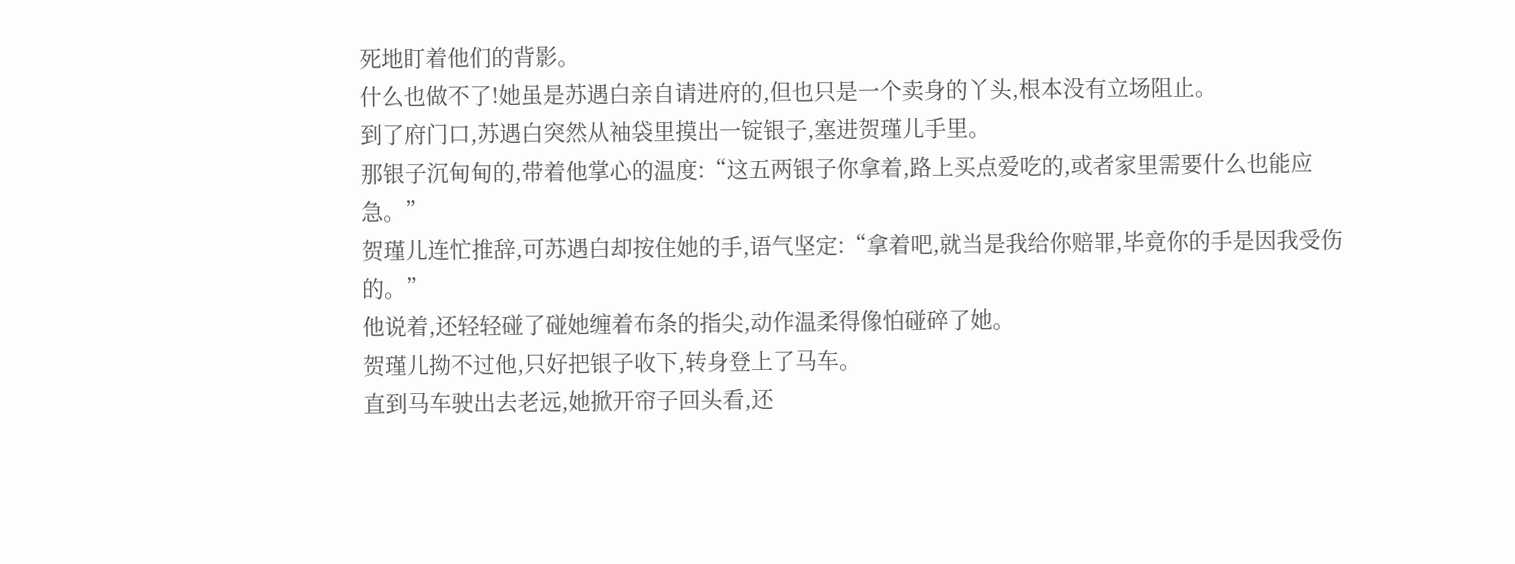死地盯着他们的背影。
什么也做不了!她虽是苏遇白亲自请进府的,但也只是一个卖身的丫头,根本没有立场阻止。
到了府门口,苏遇白突然从袖袋里摸出一锭银子,塞进贺瑾儿手里。
那银子沉甸甸的,带着他掌心的温度:“这五两银子你拿着,路上买点爱吃的,或者家里需要什么也能应急。”
贺瑾儿连忙推辞,可苏遇白却按住她的手,语气坚定:“拿着吧,就当是我给你赔罪,毕竟你的手是因我受伤的。”
他说着,还轻轻碰了碰她缠着布条的指尖,动作温柔得像怕碰碎了她。
贺瑾儿拗不过他,只好把银子收下,转身登上了马车。
直到马车驶出去老远,她掀开帘子回头看,还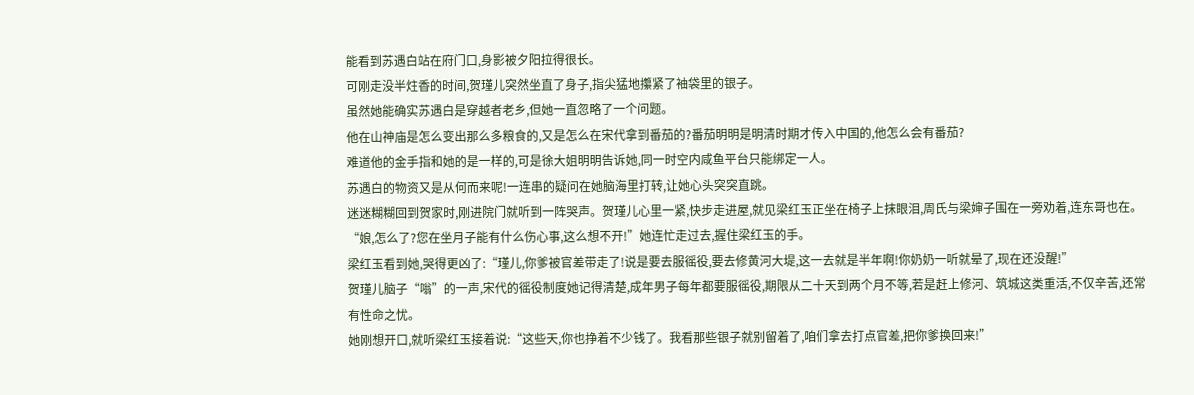能看到苏遇白站在府门口,身影被夕阳拉得很长。
可刚走没半炷香的时间,贺瑾儿突然坐直了身子,指尖猛地攥紧了袖袋里的银子。
虽然她能确实苏遇白是穿越者老乡,但她一直忽略了一个问题。
他在山神庙是怎么变出那么多粮食的,又是怎么在宋代拿到番茄的?番茄明明是明清时期才传入中国的,他怎么会有番茄?
难道他的金手指和她的是一样的,可是徐大姐明明告诉她,同一时空内咸鱼平台只能绑定一人。
苏遇白的物资又是从何而来呢!一连串的疑问在她脑海里打转,让她心头突突直跳。
迷迷糊糊回到贺家时,刚进院门就听到一阵哭声。贺瑾儿心里一紧,快步走进屋,就见梁红玉正坐在椅子上抹眼泪,周氏与梁婶子围在一旁劝着,连东哥也在。
“娘,怎么了?您在坐月子能有什么伤心事,这么想不开!”她连忙走过去,握住梁红玉的手。
梁红玉看到她,哭得更凶了:“瑾儿,你爹被官差带走了!说是要去服徭役,要去修黄河大堤,这一去就是半年啊!你奶奶一听就晕了,现在还没醒!”
贺瑾儿脑子“嗡”的一声,宋代的徭役制度她记得清楚,成年男子每年都要服徭役,期限从二十天到两个月不等,若是赶上修河、筑城这类重活,不仅辛苦,还常有性命之忧。
她刚想开口,就听梁红玉接着说:“这些天,你也挣着不少钱了。我看那些银子就别留着了,咱们拿去打点官差,把你爹换回来!”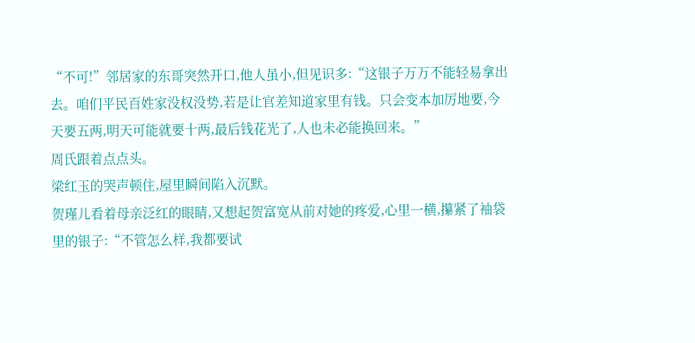“不可!”邻居家的东哥突然开口,他人虽小,但见识多:“这银子万万不能轻易拿出去。咱们平民百姓家没权没势,若是让官差知道家里有钱。只会变本加厉地要,今天要五两,明天可能就要十两,最后钱花光了,人也未必能换回来。”
周氏跟着点点头。
梁红玉的哭声顿住,屋里瞬间陷入沉默。
贺瑾儿看着母亲泛红的眼睛,又想起贺富宽从前对她的疼爱,心里一横,攥紧了袖袋里的银子:“不管怎么样,我都要试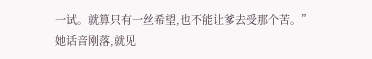一试。就算只有一丝希望,也不能让爹去受那个苦。”
她话音刚落,就见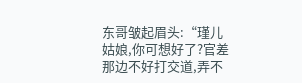东哥皱起眉头:“瑾儿姑娘,你可想好了?官差那边不好打交道,弄不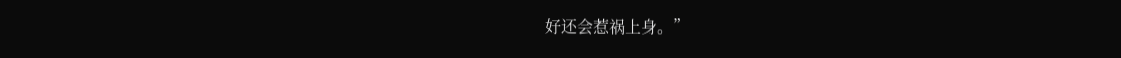好还会惹祸上身。”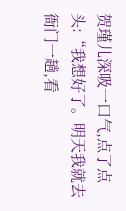贺瑾儿深吸一口气,点了点头:“我想好了。明天我就去衙门一趟,看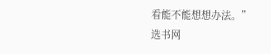看能不能想想办法。”
选书网